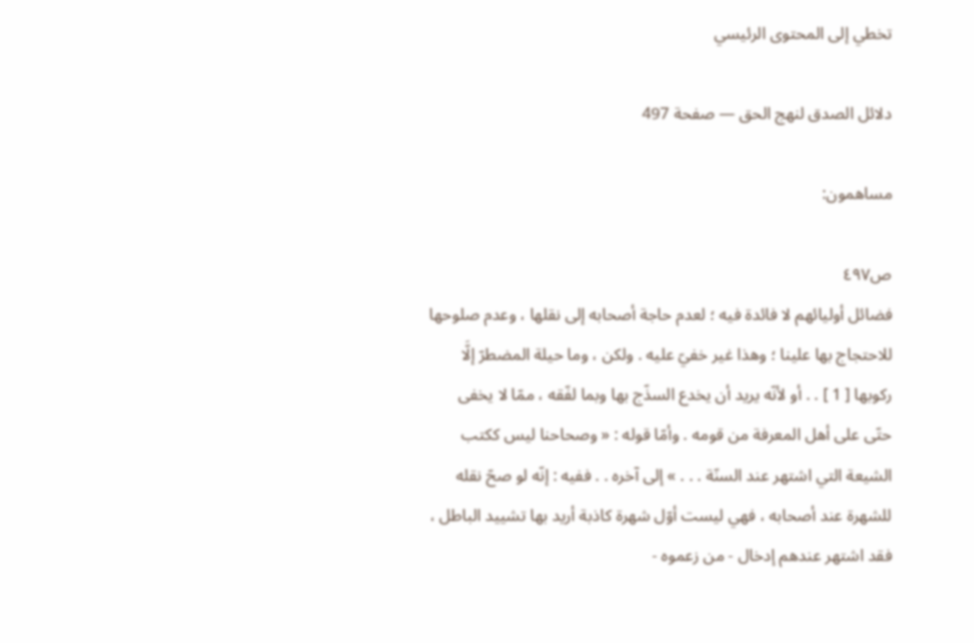تخطي إلى المحتوى الرئيسي

دلائل الصدق لنهج الحق — صفحة 497

مساهمون:

ص٤٩٧
فضائل أوليائهم لا فائدة فيه ؛ لعدم حاجة أصحابه إلى نقلها ، وعدم صلوحها للاحتجاج بها علينا ؛ وهذا غير خفيّ عليه . ولكن ، وما حيلة المضطرّ إلَّا ركوبها [ 1 ] . . أو لأنّه يريد أن يخدع السذّج بها وبما لفّقه ، ممّا لا يخفى حتّى على أهل المعرفة من قومه . وأمّا قوله : « وصحاحنا ليس ككتب الشيعة التي اشتهر عند السنّة . . . » إلى آخره . . ففيه : إنّه لو صحّ نقله للشهرة عند أصحابه ، فهي ليست أوّل شهرة كاذبة أريد بها تشييد الباطل ، فقد اشتهر عندهم إدخال - من زعموه -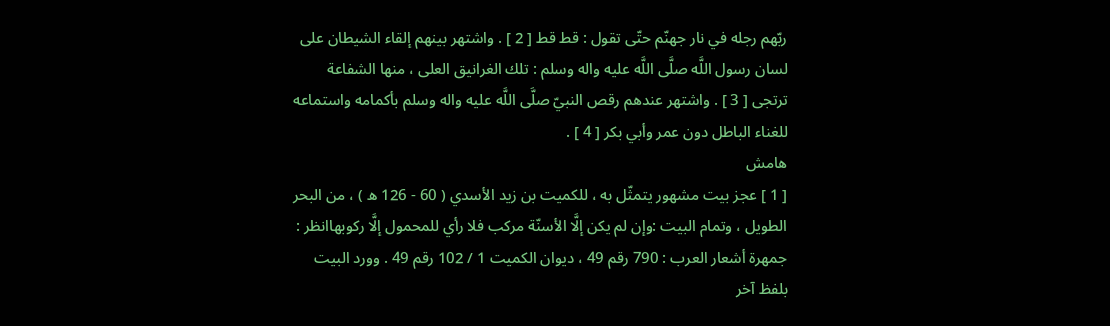ربّهم رجله في نار جهنّم حتّى تقول : قط قط [ 2 ] . واشتهر بينهم إلقاء الشيطان على لسان رسول اللَّه صلَّى اللَّه عليه واله وسلم : تلك الغرانيق العلى ، منها الشفاعة ترتجى [ 3 ] . واشتهر عندهم رقص النبيّ صلَّى اللَّه عليه واله وسلم بأكمامه واستماعه للغناء الباطل دون عمر وأبي بكر [ 4 ] .
هامش
[ 1 ] عجز بيت مشهور يتمثّل به ، للكميت بن زيد الأسدي ( 60 - 126 ه ) ، من البحر الطويل ، وتمام البيت :وإن لم يكن إلَّا الأسنّة مركب فلا رأي للمحمول إلَّا ركوبهاانظر : جمهرة أشعار العرب : 790 رقم 49 ، ديوان الكميت 1 / 102 رقم 49 . وورد البيت بلفظ آخر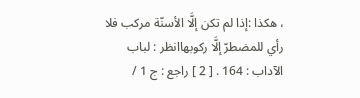، هكذا :إذا لم تكن إلَّا الأسنّة مركب فلا رأي للمضطرّ إلَّا ركوبهاانظر : لباب الآداب : 164 . [ 2 ] راجع : ج 1 /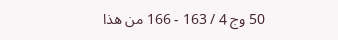50 وج 4 / 163 - 166 من هذا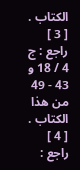الكتاب . [ 3 ] راجع : ج 4 / 18 و 43 - 49 من هذا الكتاب . [ 4 ] راجع :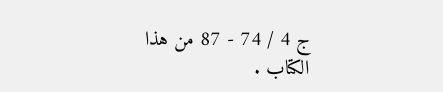ج 4 / 74 - 87 من هذا الكتاب .